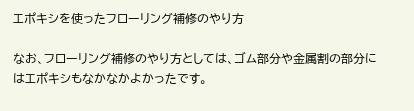エポキシを使ったフローリング補修のやり方

なお、フローリング補修のやり方としては、ゴム部分や金属割の部分にはエポキシもなかなかよかったです。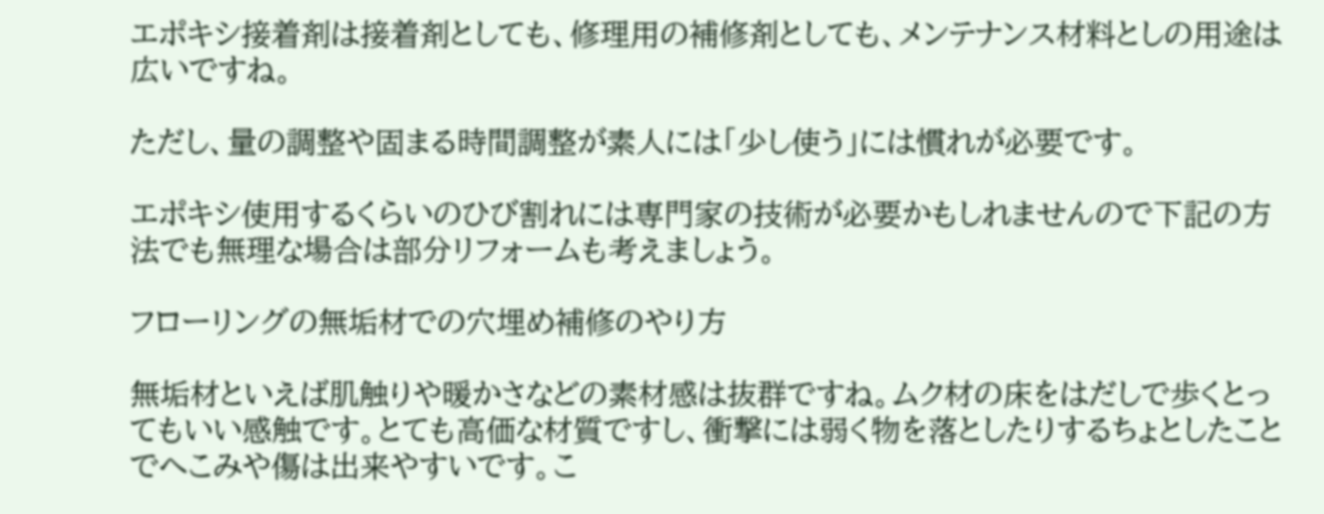エポキシ接着剤は接着剤としても、修理用の補修剤としても、メンテナンス材料としの用途は広いですね。

ただし、量の調整や固まる時間調整が素人には「少し使う」には慣れが必要です。

エポキシ使用するくらいのひび割れには専門家の技術が必要かもしれませんので下記の方法でも無理な場合は部分リフォームも考えましょう。

フローリングの無垢材での穴埋め補修のやり方

無垢材といえば肌触りや暖かさなどの素材感は抜群ですね。ムク材の床をはだしで歩くとってもいい感触です。とても高価な材質ですし、衝撃には弱く物を落としたりするちょとしたことでへこみや傷は出来やすいです。こ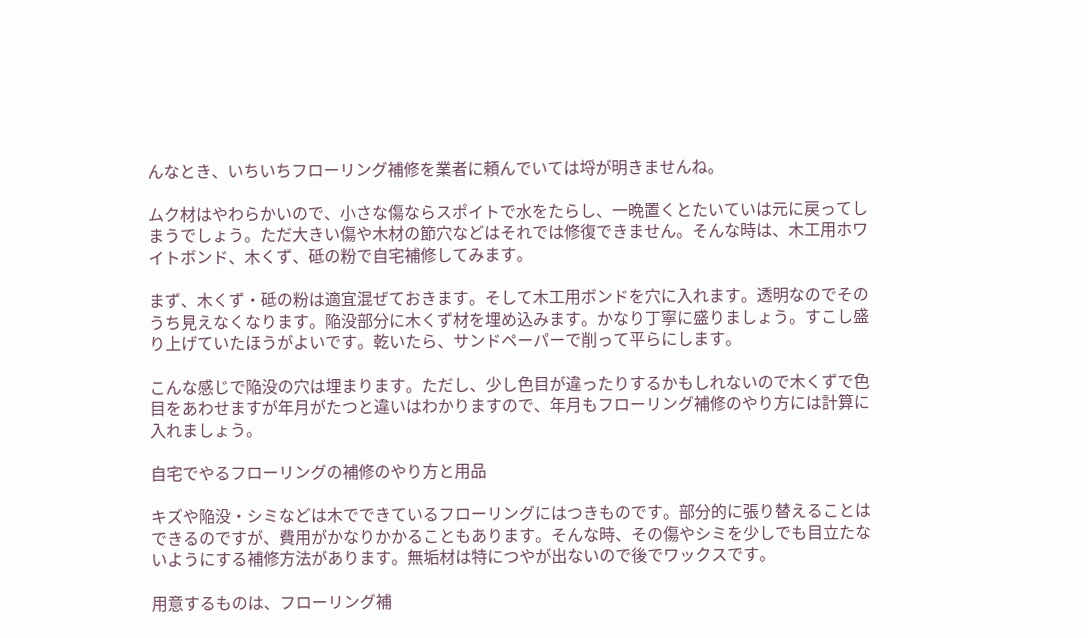んなとき、いちいちフローリング補修を業者に頼んでいては埒が明きませんね。

ムク材はやわらかいので、小さな傷ならスポイトで水をたらし、一晩置くとたいていは元に戻ってしまうでしょう。ただ大きい傷や木材の節穴などはそれでは修復できません。そんな時は、木工用ホワイトボンド、木くず、砥の粉で自宅補修してみます。

まず、木くず・砥の粉は適宜混ぜておきます。そして木工用ボンドを穴に入れます。透明なのでそのうち見えなくなります。陥没部分に木くず材を埋め込みます。かなり丁寧に盛りましょう。すこし盛り上げていたほうがよいです。乾いたら、サンドペーパーで削って平らにします。

こんな感じで陥没の穴は埋まります。ただし、少し色目が違ったりするかもしれないので木くずで色目をあわせますが年月がたつと違いはわかりますので、年月もフローリング補修のやり方には計算に入れましょう。

自宅でやるフローリングの補修のやり方と用品

キズや陥没・シミなどは木でできているフローリングにはつきものです。部分的に張り替えることはできるのですが、費用がかなりかかることもあります。そんな時、その傷やシミを少しでも目立たないようにする補修方法があります。無垢材は特につやが出ないので後でワックスです。

用意するものは、フローリング補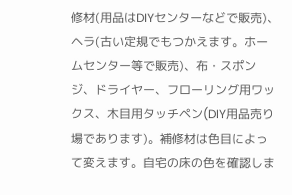修材(用品はDIYセンターなどで販売)、ヘラ(古い定規でもつかえます。ホームセンター等で販売)、布・スポンジ、ドライヤー、フローリング用ワックス、木目用タッチペン(DIY用品売り場であります)。補修材は色目によって変えます。自宅の床の色を確認しま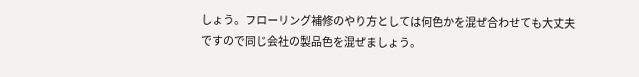しょう。フローリング補修のやり方としては何色かを混ぜ合わせても大丈夫ですので同じ会社の製品色を混ぜましょう。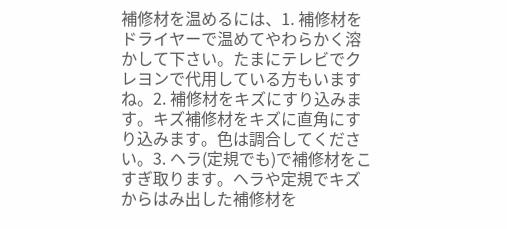補修材を温めるには、1. 補修材をドライヤーで温めてやわらかく溶かして下さい。たまにテレビでクレヨンで代用している方もいますね。2. 補修材をキズにすり込みます。キズ補修材をキズに直角にすり込みます。色は調合してください。3. ヘラ(定規でも)で補修材をこすぎ取ります。ヘラや定規でキズからはみ出した補修材を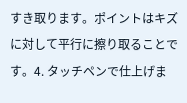すき取ります。ポイントはキズに対して平行に擦り取ることです。4. タッチペンで仕上げま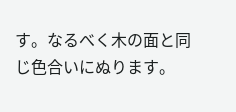す。なるべく木の面と同じ色合いにぬります。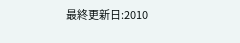最終更新日:2010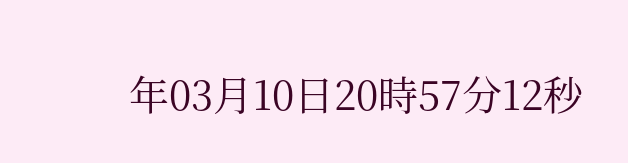年03月10日20時57分12秒